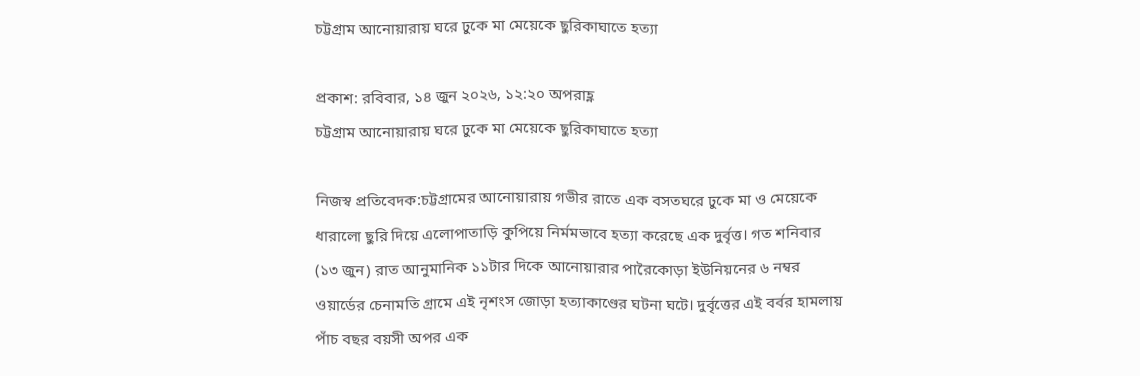চট্টগ্রাম আনোয়ারায় ঘরে ঢুকে মা মেয়েকে ছুরিকাঘাতে হত্যা

প্রকাশ: রবিবার, ১৪ জুন ২০২৬, ১২:২০ অপরাহ্ণ
চট্টগ্রাম আনোয়ারায় ঘরে ঢুকে মা মেয়েকে ছুরিকাঘাতে হত্যা

নিজস্ব প্রতিবেদক:চট্টগ্রামের আনোয়ারায় গভীর রাতে এক বসতঘরে ঢুকে মা ও মেয়েকে ধারালো ছুরি দিয়ে এলোপাতাড়ি কুপিয়ে নির্মমভাবে হত্যা করেছে এক দুর্বৃত্ত। গত শনিবার (১৩ জুন) রাত আনুমানিক ১১টার দিকে আনোয়ারার পারৈকোড়া ইউনিয়নের ৬ নম্বর ওয়ার্ডের চেনামতি গ্রামে এই নৃশংস জোড়া হত্যাকাণ্ডের ঘটনা ঘটে। দুর্বৃত্তের এই বর্বর হামলায় পাঁচ বছর বয়সী অপর এক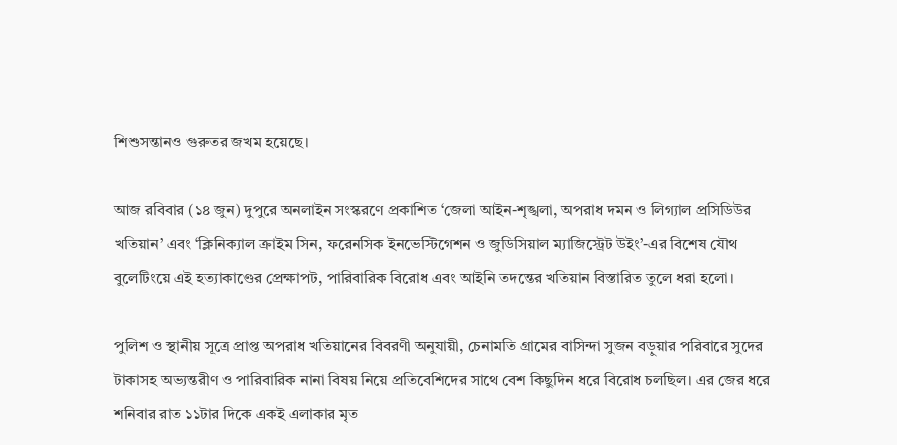শিশুসন্তানও গুরুতর জখম হয়েছে।

আজ রবিবার (১৪ জুন) দুপুরে অনলাইন সংস্করণে প্রকাশিত ‘জেলা আইন-শৃঙ্খলা, অপরাধ দমন ও লিগ্যাল প্রসিডিউর খতিয়ান’ এবং ‘ক্লিনিক্যাল ক্রাইম সিন, ফরেনসিক ইনভেস্টিগেশন ও জুডিসিয়াল ম্যাজিস্ট্রেট উইং’-এর বিশেষ যৌথ বুলেটিংয়ে এই হত্যাকাণ্ডের প্রেক্ষাপট, পারিবারিক বিরোধ এবং আইনি তদন্তের খতিয়ান বিস্তারিত তুলে ধরা হলো।

পুলিশ ও স্থানীয় সূত্রে প্রাপ্ত অপরাধ খতিয়ানের বিবরণী অনুযায়ী, চেনামতি গ্রামের বাসিন্দা সুজন বড়ুয়ার পরিবারে সুদের টাকাসহ অভ্যন্তরীণ ও পারিবারিক নানা বিষয় নিয়ে প্রতিবেশিদের সাথে বেশ কিছুদিন ধরে বিরোধ চলছিল। এর জের ধরে শনিবার রাত ১১টার দিকে একই এলাকার মৃত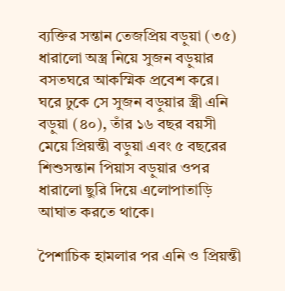ব্যক্তির সন্তান তেজপ্রিয় বড়ুয়া (৩৫) ধারালো অস্ত্র নিয়ে সুজন বড়ুয়ার বসতঘরে আকস্মিক প্রবেশ করে। ঘরে ঢুকে সে সুজন বড়ুয়ার স্ত্রী এনি বড়ুয়া (৪০), তাঁর ১৬ বছর বয়সী মেয়ে প্রিয়ন্তী বড়ুয়া এবং ৫ বছরের শিশুসন্তান পিয়াস বড়ুয়ার ওপর ধারালো ছুরি দিয়ে এলোপাতাড়ি আঘাত করতে থাকে।

পৈশাচিক হামলার পর এনি ও প্রিয়ন্তী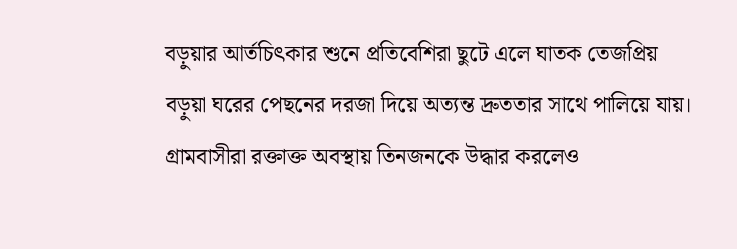বড়ুয়ার আর্তচিৎকার শুনে প্রতিবেশিরা ছুটে এলে ঘাতক তেজপ্রিয় বড়ুয়া ঘরের পেছনের দরজা দিয়ে অত্যন্ত দ্রুততার সাথে পালিয়ে যায়। গ্রামবাসীরা রক্তাক্ত অবস্থায় তিনজনকে উদ্ধার করলেও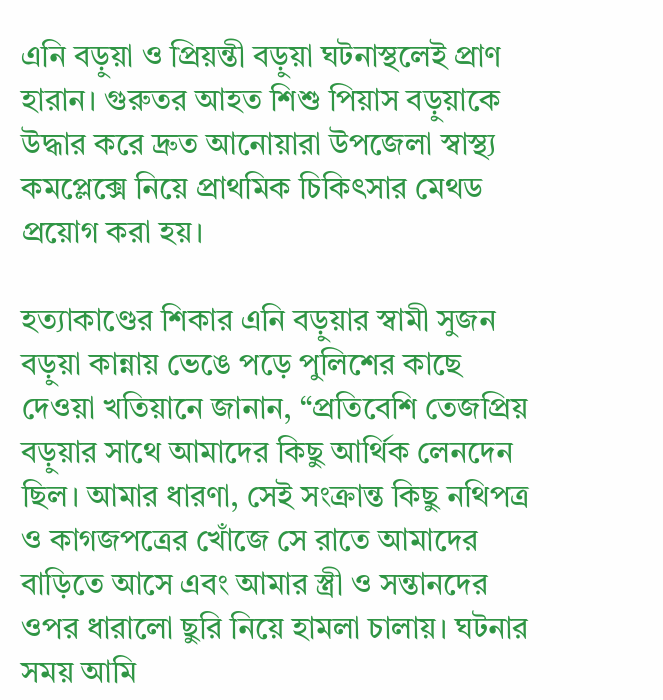এনি বড়ুয়া ও প্রিয়ন্তী বড়ুয়া ঘটনাস্থলেই প্রাণ হারান। গুরুতর আহত শিশু পিয়াস বড়ুয়াকে উদ্ধার করে দ্রুত আনোয়ারা উপজেলা স্বাস্থ্য কমপ্লেক্সে নিয়ে প্রাথমিক চিকিৎসার মেথড প্রয়োগ করা হয়।

হত্যাকাণ্ডের শিকার এনি বড়ুয়ার স্বামী সুজন বড়ুয়া কান্নায় ভেঙে পড়ে পুলিশের কাছে দেওয়া খতিয়ানে জানান, “প্রতিবেশি তেজপ্রিয় বড়ুয়ার সাথে আমাদের কিছু আর্থিক লেনদেন ছিল। আমার ধারণা, সেই সংক্রান্ত কিছু নথিপত্র ও কাগজপত্রের খোঁজে সে রাতে আমাদের বাড়িতে আসে এবং আমার স্ত্রী ও সন্তানদের ওপর ধারালো ছুরি নিয়ে হামলা চালায়। ঘটনার সময় আমি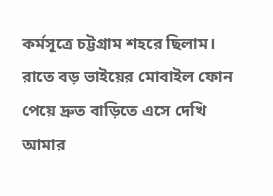কর্মসূত্রে চট্টগ্রাম শহরে ছিলাম। রাতে বড় ভাইয়ের মোবাইল ফোন পেয়ে দ্রুত বাড়িতে এসে দেখি আমার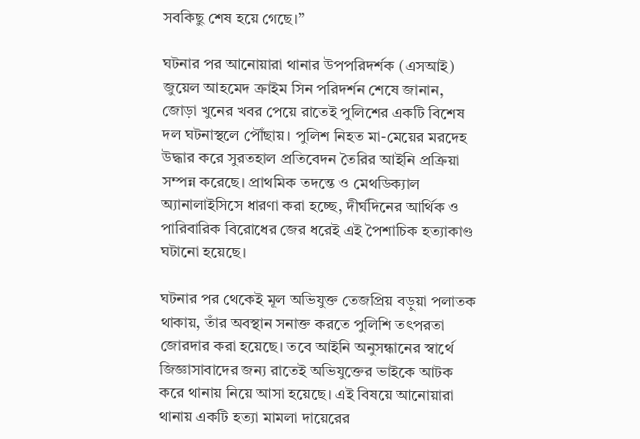সবকিছু শেষ হয়ে গেছে।”

ঘটনার পর আনোয়ারা থানার উপপরিদর্শক (এসআই) জুয়েল আহমেদ ক্রাইম সিন পরিদর্শন শেষে জানান, জোড়া খুনের খবর পেয়ে রাতেই পুলিশের একটি বিশেষ দল ঘটনাস্থলে পৌঁছায়। পুলিশ নিহত মা-মেয়ের মরদেহ উদ্ধার করে সুরতহাল প্রতিবেদন তৈরির আইনি প্রক্রিয়া সম্পন্ন করেছে। প্রাথমিক তদন্তে ও মেথডিক্যাল অ্যানালাইসিসে ধারণা করা হচ্ছে, দীর্ঘদিনের আর্থিক ও পারিবারিক বিরোধের জের ধরেই এই পৈশাচিক হত্যাকাণ্ড ঘটানো হয়েছে।

ঘটনার পর থেকেই মূল অভিযুক্ত তেজপ্রিয় বড়ুয়া পলাতক থাকায়, তাঁর অবস্থান সনাক্ত করতে পুলিশি তৎপরতা জোরদার করা হয়েছে। তবে আইনি অনুসন্ধানের স্বার্থে জিজ্ঞাসাবাদের জন্য রাতেই অভিযুক্তের ভাইকে আটক করে থানায় নিয়ে আসা হয়েছে। এই বিষয়ে আনোয়ারা থানায় একটি হত্যা মামলা দায়েরের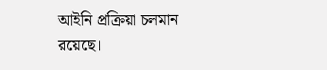আইনি প্রক্রিয়া চলমান রয়েছে।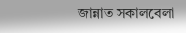জান্নাত সকালবেলা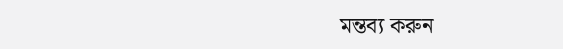মন্তব্য করুন